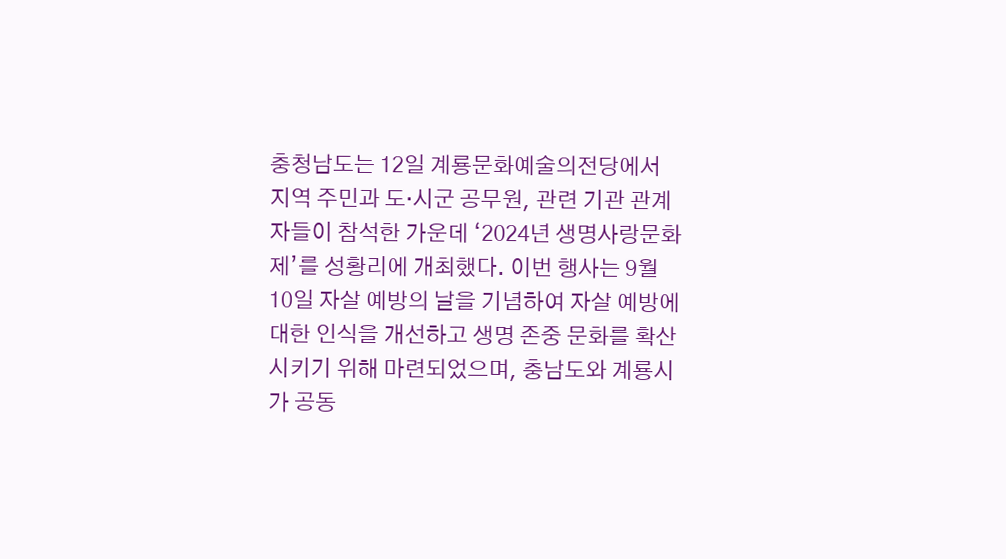충청남도는 12일 계룡문화예술의전당에서 지역 주민과 도·시군 공무원, 관련 기관 관계자들이 참석한 가운데 ‘2024년 생명사랑문화제’를 성황리에 개최했다. 이번 행사는 9월 10일 자살 예방의 날을 기념하여 자살 예방에 대한 인식을 개선하고 생명 존중 문화를 확산시키기 위해 마련되었으며, 충남도와 계룡시가 공동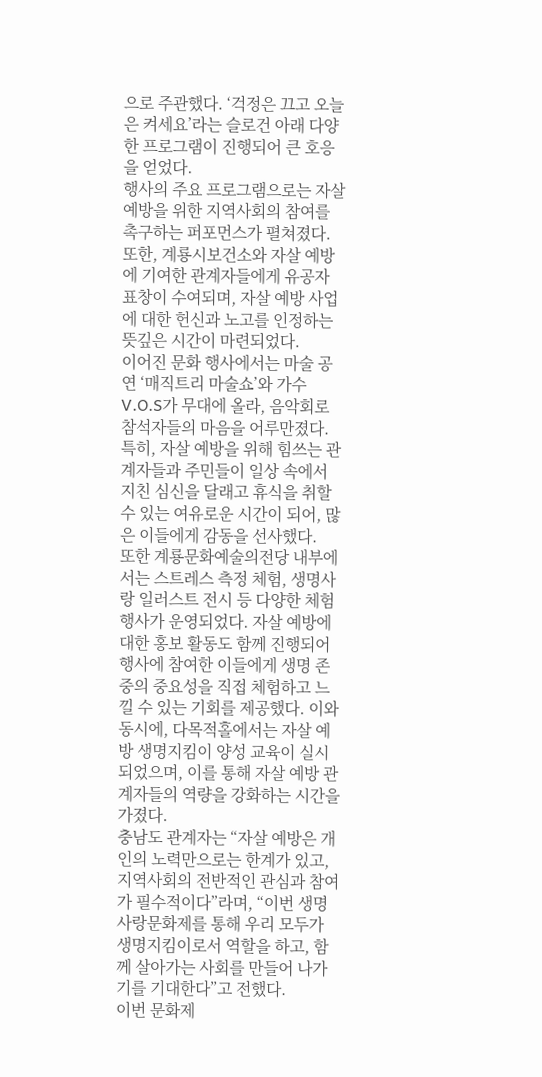으로 주관했다. ‘걱정은 끄고 오늘은 켜세요’라는 슬로건 아래 다양한 프로그램이 진행되어 큰 호응을 얻었다.
행사의 주요 프로그램으로는 자살 예방을 위한 지역사회의 참여를 촉구하는 퍼포먼스가 펼쳐졌다. 또한, 계룡시보건소와 자살 예방에 기여한 관계자들에게 유공자 표창이 수여되며, 자살 예방 사업에 대한 헌신과 노고를 인정하는 뜻깊은 시간이 마련되었다.
이어진 문화 행사에서는 마술 공연 ‘매직트리 마술쇼’와 가수 V.O.S가 무대에 올라, 음악회로 참석자들의 마음을 어루만졌다. 특히, 자살 예방을 위해 힘쓰는 관계자들과 주민들이 일상 속에서 지친 심신을 달래고 휴식을 취할 수 있는 여유로운 시간이 되어, 많은 이들에게 감동을 선사했다.
또한 계룡문화예술의전당 내부에서는 스트레스 측정 체험, 생명사랑 일러스트 전시 등 다양한 체험 행사가 운영되었다. 자살 예방에 대한 홍보 활동도 함께 진행되어 행사에 참여한 이들에게 생명 존중의 중요성을 직접 체험하고 느낄 수 있는 기회를 제공했다. 이와 동시에, 다목적홀에서는 자살 예방 생명지킴이 양성 교육이 실시되었으며, 이를 통해 자살 예방 관계자들의 역량을 강화하는 시간을 가졌다.
충남도 관계자는 “자살 예방은 개인의 노력만으로는 한계가 있고, 지역사회의 전반적인 관심과 참여가 필수적이다”라며, “이번 생명사랑문화제를 통해 우리 모두가 생명지킴이로서 역할을 하고, 함께 살아가는 사회를 만들어 나가기를 기대한다”고 전했다.
이번 문화제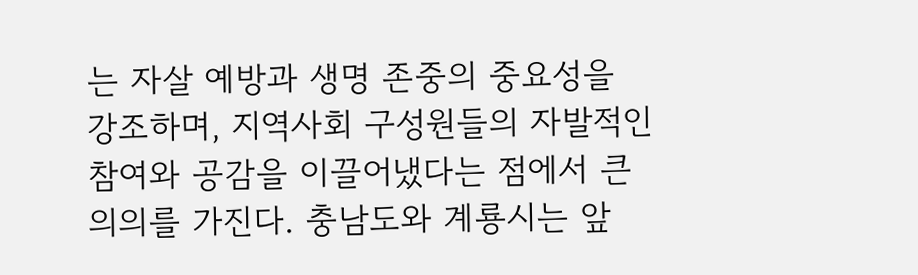는 자살 예방과 생명 존중의 중요성을 강조하며, 지역사회 구성원들의 자발적인 참여와 공감을 이끌어냈다는 점에서 큰 의의를 가진다. 충남도와 계룡시는 앞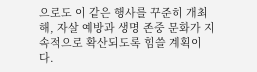으로도 이 같은 행사를 꾸준히 개최해, 자살 예방과 생명 존중 문화가 지속적으로 확산되도록 힘쓸 계획이다.